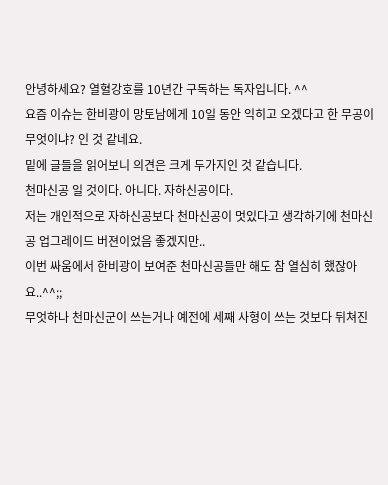안녕하세요? 열혈강호를 10년간 구독하는 독자입니다. ^^
요즘 이슈는 한비광이 망토남에게 10일 동안 익히고 오겠다고 한 무공이 무엇이냐? 인 것 같네요.
밑에 글들을 읽어보니 의견은 크게 두가지인 것 같습니다.
천마신공 일 것이다. 아니다. 자하신공이다.
저는 개인적으로 자하신공보다 천마신공이 멋있다고 생각하기에 천마신공 업그레이드 버젼이었음 좋겠지만..
이번 싸움에서 한비광이 보여준 천마신공들만 해도 참 열심히 했잖아요..^^;;
무엇하나 천마신군이 쓰는거나 예전에 세째 사형이 쓰는 것보다 뒤쳐진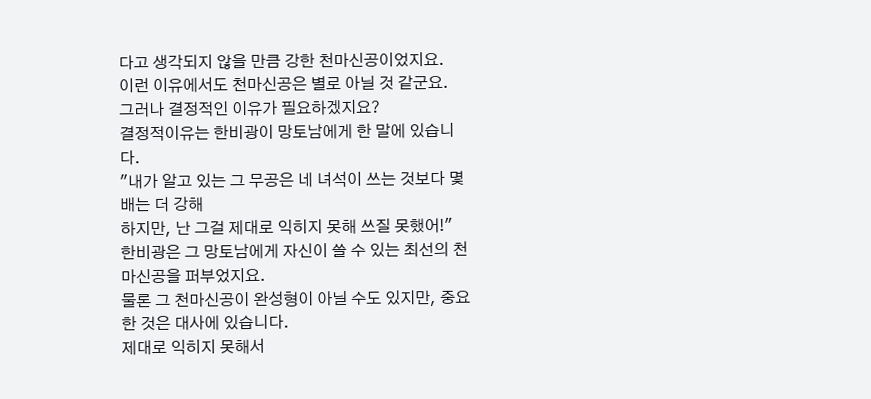다고 생각되지 않을 만큼 강한 천마신공이었지요.
이런 이유에서도 천마신공은 별로 아닐 것 같군요.
그러나 결정적인 이유가 필요하겠지요?
결정적이유는 한비광이 망토남에게 한 말에 있습니다.
"내가 알고 있는 그 무공은 네 녀석이 쓰는 것보다 몇 배는 더 강해
하지만, 난 그걸 제대로 익히지 못해 쓰질 못했어!"
한비광은 그 망토남에게 자신이 쓸 수 있는 최선의 천마신공을 퍼부었지요.
물론 그 천마신공이 완성형이 아닐 수도 있지만, 중요한 것은 대사에 있습니다.
제대로 익히지 못해서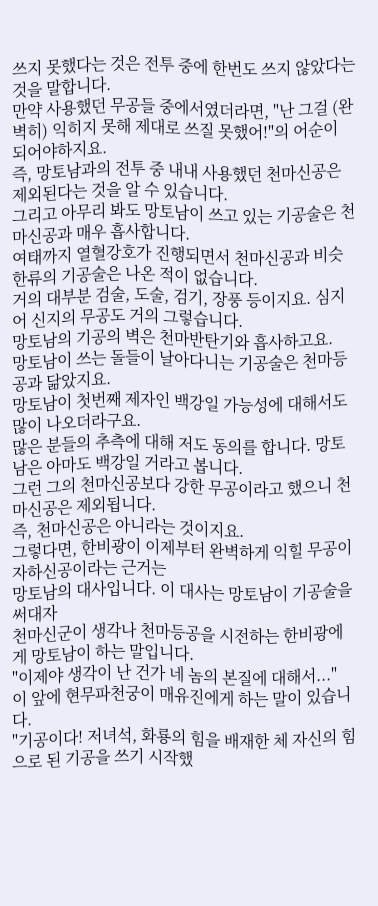쓰지 못했다는 것은 전투 중에 한번도 쓰지 않았다는 것을 말합니다.
만약 사용했던 무공들 중에서였더라면, "난 그걸 (완벽히) 익히지 못해 제대로 쓰질 못했어!"의 어순이 되어야하지요.
즉, 망토남과의 전투 중 내내 사용했던 천마신공은 제외된다는 것을 알 수 있습니다.
그리고 아무리 봐도 망토남이 쓰고 있는 기공술은 천마신공과 매우 흡사합니다.
여태까지 열혈강호가 진행되면서 천마신공과 비슷한류의 기공술은 나온 적이 없습니다.
거의 대부분 검술, 도술, 검기, 장풍 등이지요. 심지어 신지의 무공도 거의 그렇습니다.
망토남의 기공의 벽은 천마반탄기와 흡사하고요.
망토남이 쓰는 돌들이 날아다니는 기공술은 천마등공과 닮았지요.
망토남이 첫번째 제자인 백강일 가능성에 대해서도 많이 나오더라구요.
많은 분들의 추측에 대해 저도 동의를 합니다. 망토남은 아마도 백강일 거라고 봅니다.
그런 그의 천마신공보다 강한 무공이라고 했으니 천마신공은 제외됩니다.
즉, 천마신공은 아니라는 것이지요.
그렇다면, 한비광이 이제부터 완벽하게 익힐 무공이 자하신공이라는 근거는
망토남의 대사입니다. 이 대사는 망토남이 기공술을 써대자
천마신군이 생각나 천마등공을 시전하는 한비광에게 망토남이 하는 말입니다.
"이제야 생각이 난 건가 네 놈의 본질에 대해서..."
이 앞에 현무파천궁이 매유진에게 하는 말이 있습니다.
"기공이다! 저녀석, 화룡의 힘을 배재한 체 자신의 힘으로 된 기공을 쓰기 시작했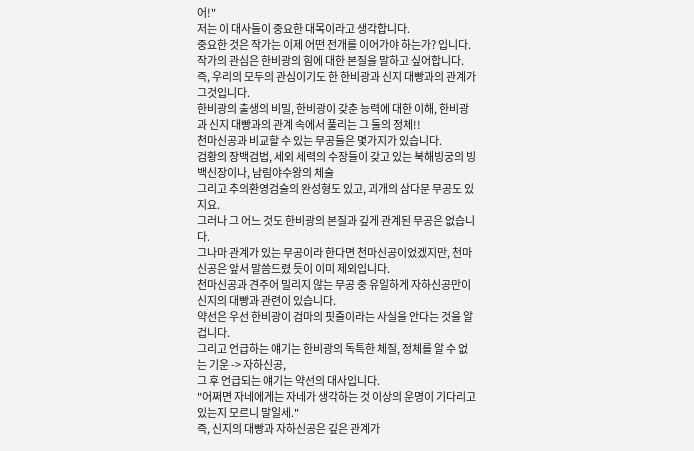어!"
저는 이 대사들이 중요한 대목이라고 생각합니다.
중요한 것은 작가는 이제 어떤 전개를 이어가야 하는가? 입니다.
작가의 관심은 한비광의 힘에 대한 본질을 말하고 싶어합니다.
즉, 우리의 모두의 관심이기도 한 한비광과 신지 대빵과의 관계가 그것입니다.
한비광의 출생의 비밀, 한비광이 갖춘 능력에 대한 이해, 한비광과 신지 대빵과의 관계 속에서 풀리는 그 둘의 정체!!
천마신공과 비교할 수 있는 무공들은 몇가지가 있습니다.
검황의 장백검법, 세외 세력의 수장들이 갖고 있는 북해빙궁의 빙백신장이나, 남림야수왕의 체술
그리고 추의환영검술의 완성형도 있고, 괴개의 삼다문 무공도 있지요.
그러나 그 어느 것도 한비광의 본질과 깊게 관계된 무공은 없습니다.
그나마 관계가 있는 무공이라 한다면 천마신공이었겠지만, 천마신공은 앞서 말씀드렸 듯이 이미 제외입니다.
천마신공과 견주어 밀리지 않는 무공 중 유일하게 자하신공만이 신지의 대빵과 관련이 있습니다.
약선은 우선 한비광이 검마의 핏줄이라는 사실을 안다는 것을 알 겁니다.
그리고 언급하는 얘기는 한비광의 독특한 체질, 정체를 알 수 없는 기운 -> 자하신공,
그 후 언급되는 얘기는 약선의 대사입니다.
"어쩌면 자네에게는 자네가 생각하는 것 이상의 운명이 기다리고 있는지 모르니 말일세."
즉, 신지의 대빵과 자하신공은 깊은 관계가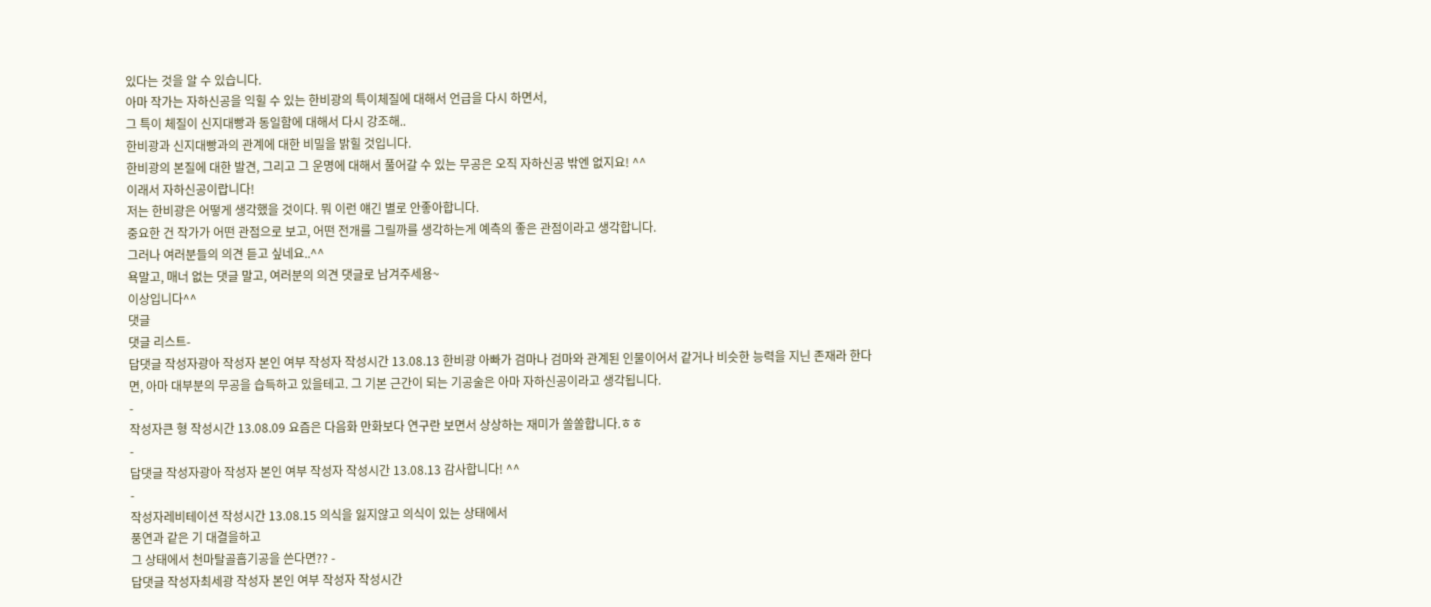있다는 것을 알 수 있습니다.
아마 작가는 자하신공을 익힐 수 있는 한비광의 특이체질에 대해서 언급을 다시 하면서,
그 특이 체질이 신지대빵과 동일함에 대해서 다시 강조해..
한비광과 신지대빵과의 관계에 대한 비밀을 밝힐 것입니다.
한비광의 본질에 대한 발견, 그리고 그 운명에 대해서 풀어갈 수 있는 무공은 오직 자하신공 밖엔 없지요! ^^
이래서 자하신공이랍니다!
저는 한비광은 어떻게 생각했을 것이다. 뭐 이런 얘긴 별로 안좋아합니다.
중요한 건 작가가 어떤 관점으로 보고, 어떤 전개를 그릴까를 생각하는게 예측의 좋은 관점이라고 생각합니다.
그러나 여러분들의 의견 듣고 싶네요..^^
욕말고, 매너 없는 댓글 말고, 여러분의 의견 댓글로 남겨주세용~
이상입니다^^
댓글
댓글 리스트-
답댓글 작성자광아 작성자 본인 여부 작성자 작성시간 13.08.13 한비광 아빠가 검마나 검마와 관계된 인물이어서 같거나 비슷한 능력을 지닌 존재라 한다면, 아마 대부분의 무공을 습득하고 있을테고. 그 기본 근간이 되는 기공술은 아마 자하신공이라고 생각됩니다.
-
작성자큰 형 작성시간 13.08.09 요즘은 다음화 만화보다 연구란 보면서 상상하는 재미가 쏠쏠합니다.ㅎㅎ
-
답댓글 작성자광아 작성자 본인 여부 작성자 작성시간 13.08.13 감사합니다! ^^
-
작성자레비테이션 작성시간 13.08.15 의식을 잃지않고 의식이 있는 상태에서
풍연과 같은 기 대결을하고
그 상태에서 천마탈골흡기공을 쓴다면?? -
답댓글 작성자최세광 작성자 본인 여부 작성자 작성시간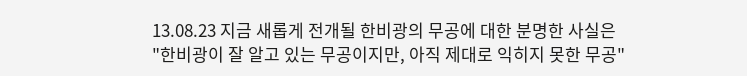13.08.23 지금 새롭게 전개될 한비광의 무공에 대한 분명한 사실은 "한비광이 잘 알고 있는 무공이지만, 아직 제대로 익히지 못한 무공"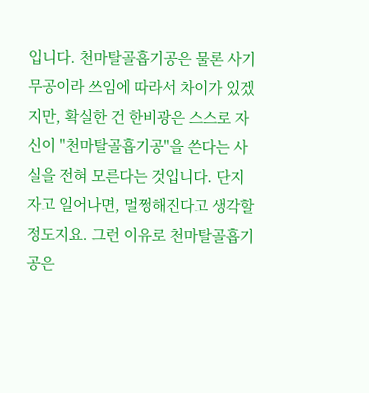입니다. 천마탈골흡기공은 물론 사기 무공이라 쓰임에 따라서 차이가 있겠지만, 확실한 건 한비광은 스스로 자신이 "천마탈골흡기공"을 쓴다는 사실을 전혀 모른다는 것입니다. 단지 자고 일어나면, 멀쩡해진다고 생각할 정도지요. 그런 이유로 천마탈골흡기공은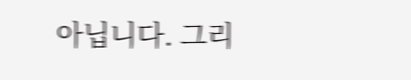아닙니다. 그리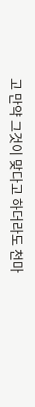고 만약 그것이 맞다고 하더라도 천마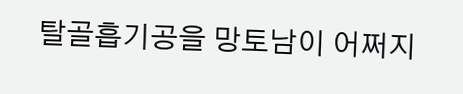탈골흡기공을 망토남이 어쩌지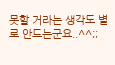못할 거라는 생각도 별로 안드는군요..^^;;